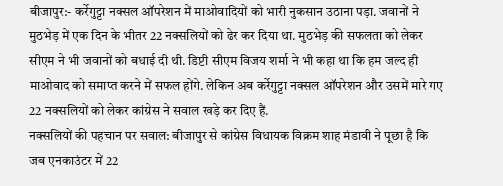बीजापुर:- कर्रेगुट्टा नक्सल ऑपरेशन में माओवादियों को भारी नुकसान उठाना पड़ा. जवानों ने मुठभेड़ में एक दिन के भीतर 22 नक्सलियों को ढेर कर दिया था. मुठभेड़ की सफलता को लेकर सीएम ने भी जवानों को बधाई दी थी. डिप्टी सीएम विजय शर्मा ने भी कहा था कि हम जल्द ही माओवाद को समाप्त करने में सफल होंगे. लेकिन अब कर्रेगुट्टा नक्सल ऑपरेशन और उसमें मारे गए 22 नक्सलियों को लेकर कांग्रेस ने सवाल खड़े कर दिए हैं.
नक्सलियों की पहचान पर सवाल: बीजापुर से कांग्रेस विधायक विक्रम शाह मंडावी ने पूछा है कि जब एनकाउंटर में 22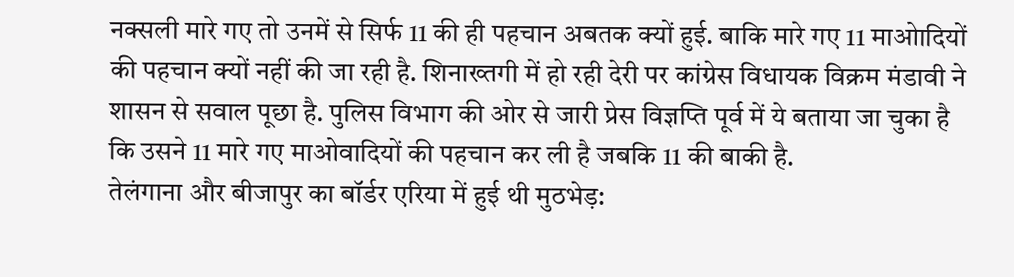नक्सली मारे गए तो उनमें से सिर्फ 11 की ही पहचान अबतक क्यों हुई. बाकि मारे गए 11 माओादियों की पहचान क्यों नहीं की जा रही है. शिनाख्तगी में हो रही देरी पर कांग्रेस विधायक विक्रम मंडावी ने शासन से सवाल पूछा है. पुलिस विभाग की ओर से जारी प्रेस विज्ञप्ति पूर्व में ये बताया जा चुका है कि उसने 11 मारे गए माओवादियों की पहचान कर ली है जबकि 11 की बाकी है.
तेलंगाना और बीजापुर का बॉर्डर एरिया में हुई थी मुठभेड़: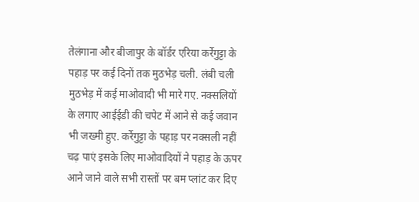तेलंगाना और बीजापुर के बॉर्डर एरिया कर्रेगुट्टा के पहाड़ पर कई दिनों तक मुठभेड़ चली. लंबी चली मुठभेड़ में कई माओवादी भी मारे गए. नक्सलियों के लगाए आईईडी की चपेट में आने से कई जवान भी जख्मी हुए. कर्रेगुट्टा के पहाड़ पर नक्सली नहीं चढ़ पाएं इसके लिए माओवादियों ने पहाड़ के ऊपर आने जाने वाले सभी रास्तों पर बम प्लांट कर दिए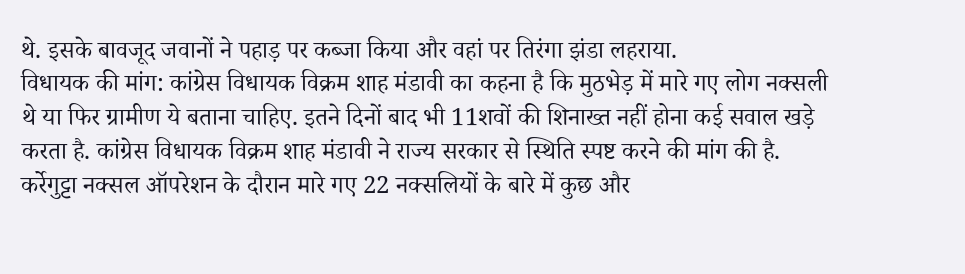थे. इसके बावजूद जवानों ने पहाड़ पर कब्जा किया और वहां पर तिरंगा झंडा लहराया.
विधायक की मांग: कांग्रेस विधायक विक्रम शाह मंडावी का कहना है कि मुठभेड़ में मारे गए लोग नक्सली थे या फिर ग्रामीण ये बताना चाहिए. इतने दिनों बाद भी 11शवों की शिनाख्त नहीं होना कई सवाल खड़े करता है. कांग्रेस विधायक विक्रम शाह मंडावी ने राज्य सरकार से स्थिति स्पष्ट करने की मांग की है. कर्रेगुट्टा नक्सल ऑपरेशन के दौरान मारे गए 22 नक्सलियों के बारे में कुछ और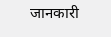जानकारी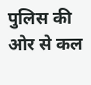पुलिस की ओर से कल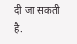दी जा सकती है.